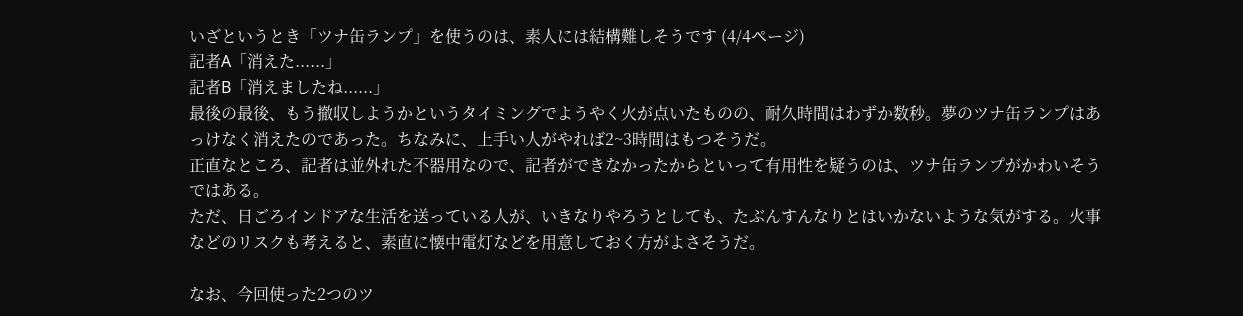いざというとき「ツナ缶ランプ」を使うのは、素人には結構難しそうです (4/4ページ)
記者A「消えた......」
記者B「消えましたね......」
最後の最後、もう撤収しようかというタイミングでようやく火が点いたものの、耐久時間はわずか数秒。夢のツナ缶ランプはあっけなく消えたのであった。ちなみに、上手い人がやれば2~3時間はもつそうだ。
正直なところ、記者は並外れた不器用なので、記者ができなかったからといって有用性を疑うのは、ツナ缶ランプがかわいそうではある。
ただ、日ごろインドアな生活を送っている人が、いきなりやろうとしても、たぶんすんなりとはいかないような気がする。火事などのリスクも考えると、素直に懐中電灯などを用意しておく方がよさそうだ。

なお、今回使った2つのツ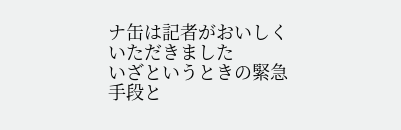ナ缶は記者がおいしくいただきました
いざというときの緊急手段と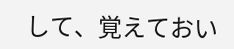して、覚えておい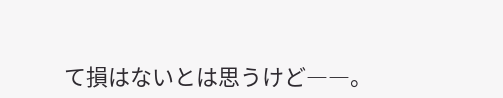て損はないとは思うけど――。